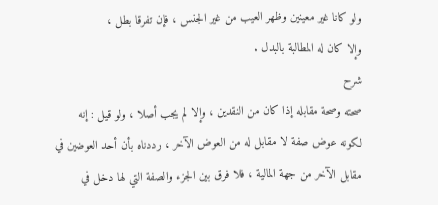ولو كانا غير معينين وظهر العيب من غير الجنس ، فإن تفرقا بطل ،
وإلا كان له المطالبة بالبدل .
شرح
صحته وصحة مقابله إذا كان من النقدين ، وإلا لم يجب أصلا ، ولو قيل : إنه
لكونه عوض صفة لا مقابل له من العوض الآخر ، رددناه بأن أحد العوضين في
مقابل الآخر من جهة المالية ، فلا فرق بين الجزء والصفة التي لها دخل في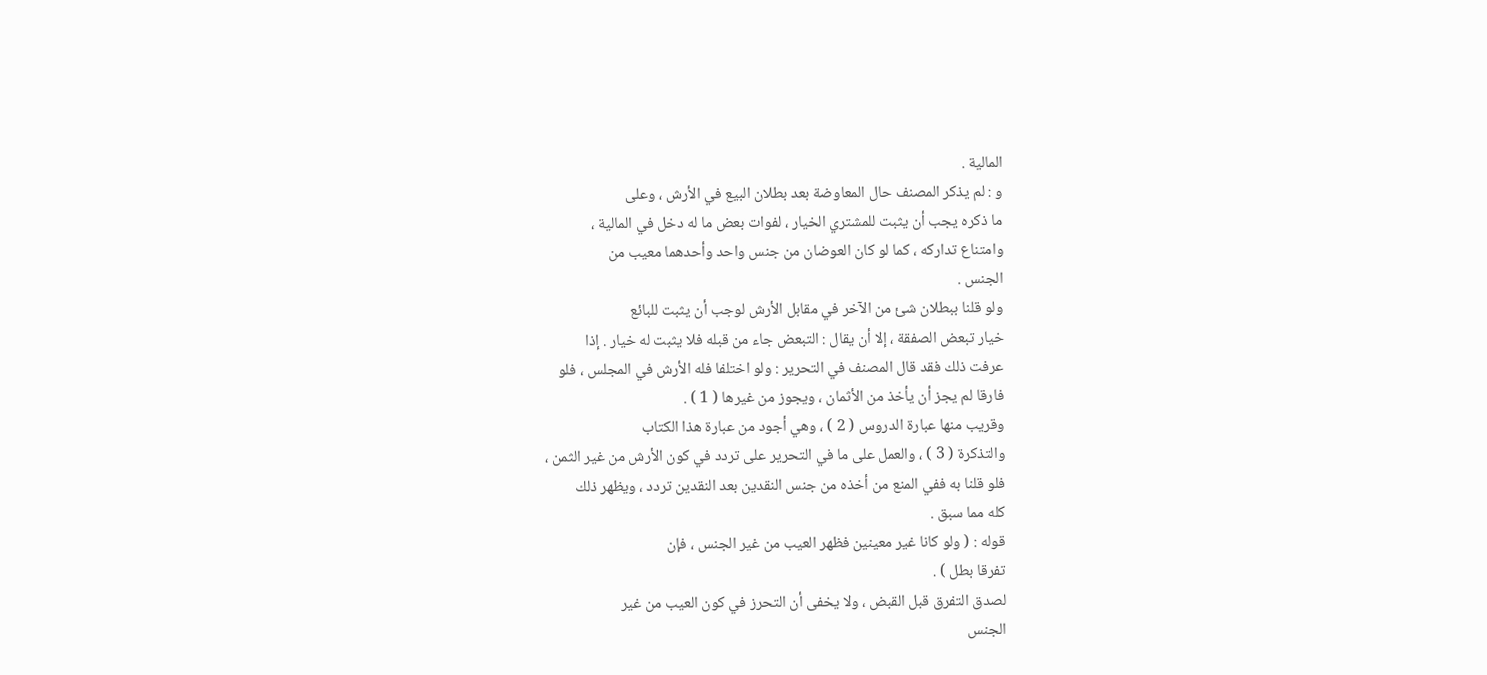المالية .
و : لم يذكر المصنف حال المعاوضة بعد بطلان البيع في الأرش ، وعلى
ما ذكره يجب أن يثبت للمشتري الخيار ، لفوات بعض ما له دخل في المالية ،
وامتناع تداركه ، كما لو كان العوضان من جنس واحد وأحدهما معيب من
الجنس .
ولو قلنا ببطلان شئ من الآخر في مقابل الأرش لوجب أن يثبت للبائع
خيار تبعض الصفقة ، إلا أن يقال : التبعض جاء من قبله فلا يثبت له خيار . إذا
عرفت ذلك فقد قال المصنف في التحرير : ولو اختلفا فله الأرش في المجلس ، فلو
فارقا لم يجز أن يأخذ من الأثمان ، ويجوز من غيرها ( 1 ) .
وقريب منها عبارة الدروس ( 2 ) ، وهي أجود من عبارة هذا الكتاب
والتذكرة ( 3 ) ، والعمل على ما في التحرير على تردد في كون الأرش من غير الثمن ،
فلو قلنا به ففي المنع من أخذه من جنس النقدين بعد النقدين تردد ، ويظهر ذلك
كله مما سبق .
قوله : ( ولو كانا غير معينين فظهر العيب من غير الجنس ، فإن
تفرقا بطل ) .
لصدق التفرق قبل القبض ، ولا يخفى أن التحرز في كون العيب من غير
الجنس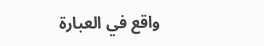واقع في العبارة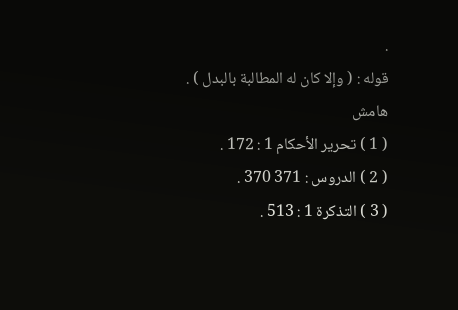.
قوله : ( وإلا كان له المطالبة بالبدل ) .
هامش
( 1 ) تحرير الأحكام 1 : 172 .
( 2 ) الدروس : 371 370 .
( 3 ) التذكرة 1 : 513 .